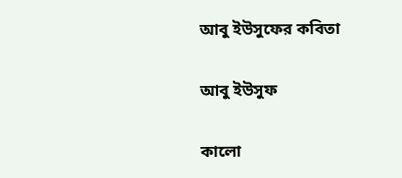আবু ইউসুফের কবিতা

আবু ইউসুফ

কালো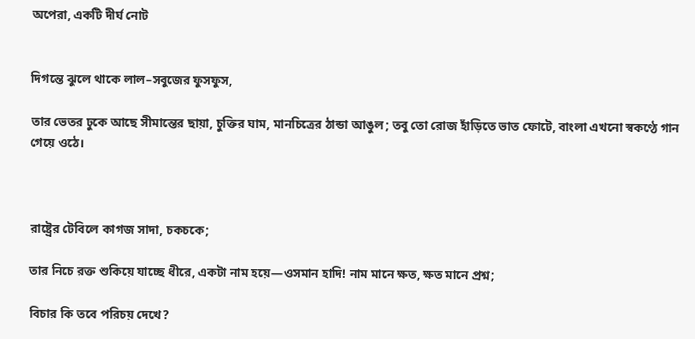অপেরা, একটি দীর্ঘ নোট


দিগন্তে ঝুলে থাকে লাল–সবুজের ফুসফুস,

তার ভেতর ঢুকে আছে সীমান্তের ছায়া, চুক্তির ঘাম, মানচিত্রের ঠান্ডা আঙুল; তবু তো রোজ হাঁড়িতে ভাত ফোটে, বাংলা এখনো স্বকণ্ঠে গান গেয়ে ওঠে।



রাষ্ট্রের টেবিলে কাগজ সাদা, চকচকে;

তার নিচে রক্ত শুকিয়ে যাচ্ছে ধীরে, একটা নাম হয়ে—ওসমান হাদি! নাম মানে ক্ষত, ক্ষত মানে প্রশ্ন;

বিচার কি তবে পরিচয় দেখে?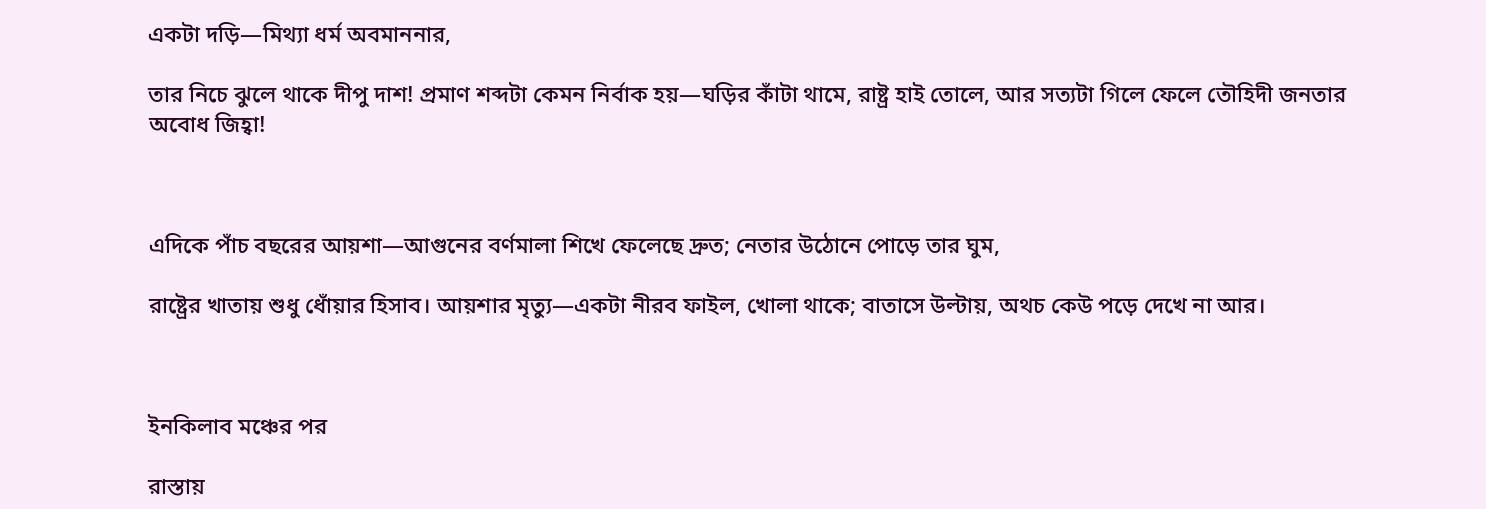একটা দড়ি—মিথ্যা ধর্ম অবমাননার,

তার নিচে ঝুলে থাকে দীপু দাশ! প্রমাণ শব্দটা কেমন নির্বাক হয়—ঘড়ির কাঁটা থামে, রাষ্ট্র হাই তোলে, আর সত্যটা গিলে ফেলে তৌহিদী জনতার অবোধ জিহ্বা!



এদিকে পাঁচ বছরের আয়শা—আগুনের বর্ণমালা শিখে ফেলেছে দ্রুত; নেতার উঠোনে পোড়ে তার ঘুম,

রাষ্ট্রের খাতায় শুধু ধোঁয়ার হিসাব। আয়শার মৃত্যু—একটা নীরব ফাইল, খোলা থাকে; বাতাসে উল্টায়, অথচ কেউ পড়ে দেখে না আর।



ইনকিলাব মঞ্চের পর

রাস্তায়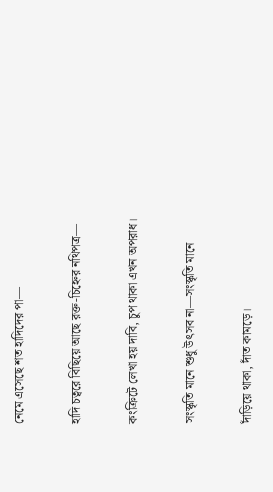নেমে এসেছে শত হাদিদের পা—

হাদি চত্বরে বিছিয়ে আছে রক্ত-চিহ্নের নথিপত্র—

কংক্রিটে লেখা হয় দাবি, চুপ থাকা এখন অপরাধ।

সংস্কৃতি মানে শুধু উৎসব না—সংস্কৃতি মানে

দাঁড়িয়ে থাকা, দাঁত কামড়ে।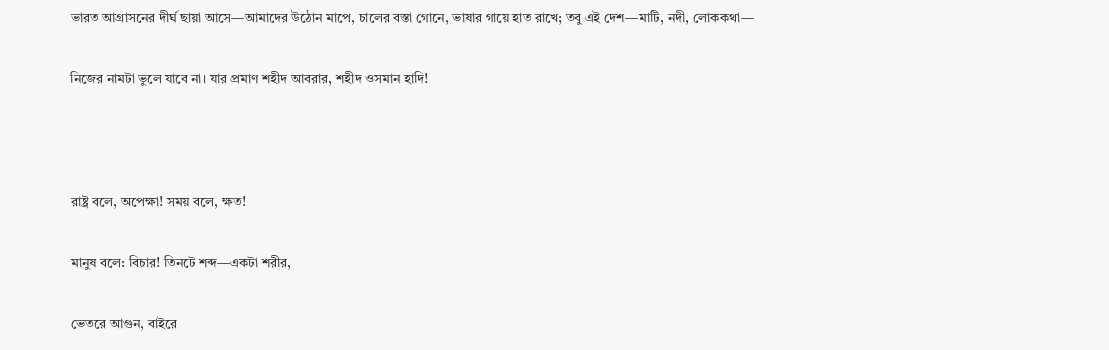ভারত আগ্রাসনের দীর্ঘ ছায়া আসে—আমাদের উঠোন মাপে, চালের বস্তা গোনে, ভাষার গায়ে হাত রাখে; তবু এই দেশ—মাটি, নদী, লোককথা—

নিজের নামটা ভুলে যাবে না। যার প্রমাণ শহীদ আবরার, শহীদ ওসমান হাদি!



রাষ্ট্র বলে, অপেক্ষা! সময় বলে, ক্ষত!

মানুষ বলে: বিচার! তিনটে শব্দ—একটা শরীর,

ভেতরে আগুন, বাইরে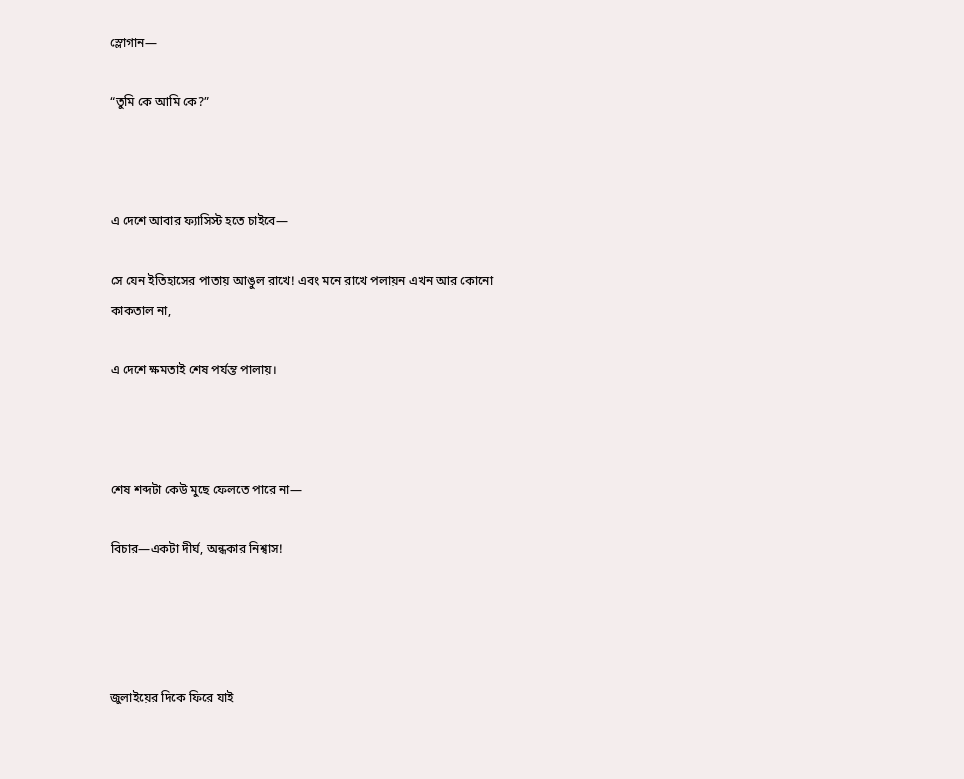স্লোগান—

“তুমি কে আমি কে?”



এ দেশে আবার ফ্যাসিস্ট হতে চাইবে—

সে যেন ইতিহাসের পাতায় আঙুল রাখে! এবং মনে রাখে পলায়ন এখন আর কোনো কাকতাল না,

এ দেশে ক্ষমতাই শেষ পর্যন্ত পালায়।



শেষ শব্দটা কেউ মুছে ফেলতে পারে না—

বিচার—একটা দীর্ঘ, অন্ধকার নিশ্বাস!




জুলাইয়ের দিকে ফিরে যাই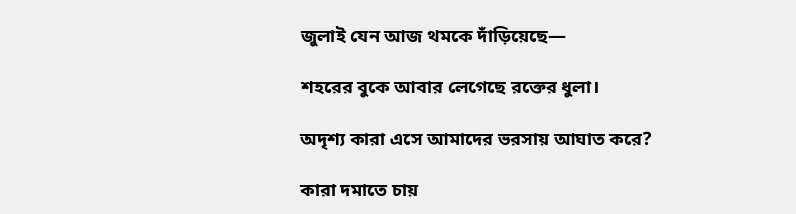জুলাই যেন আজ থমকে দাঁড়িয়েছে—

শহরের বুকে আবার লেগেছে রক্তের ধুলা।

অদৃশ্য কারা এসে আমাদের ভরসায় আঘাত করে?

কারা দমাতে চায়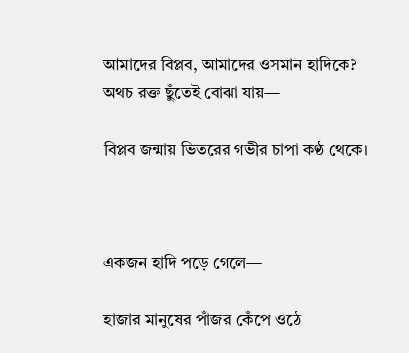আমাদের বিপ্লব, আমাদের ওসমান হাদিকে? অথচ রক্ত ছুঁতেই বোঝা যায়—

বিপ্লব জন্মায় ভিতরের গভীর চাপা কণ্ঠ থেকে।



একজন হাদি পড়ে গেলে—

হাজার মানুষের পাঁজর কেঁপে ওঠে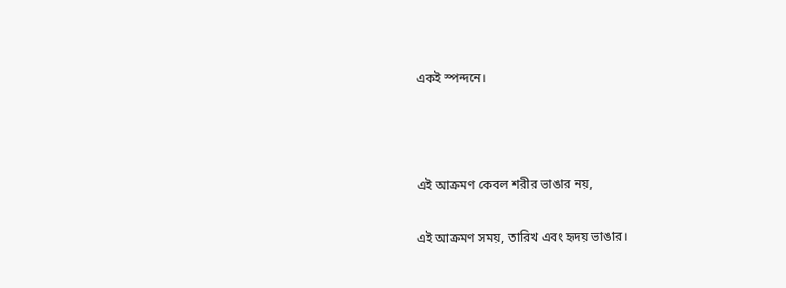একই স্পন্দনে।



এই আক্রমণ কেবল শরীর ভাঙার নয়,

এই আক্রমণ সময়, তারিখ এবং হৃদয় ভাঙার।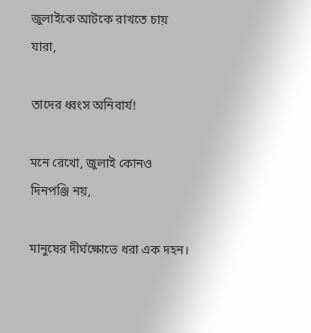জুলাইকে আটকে রাখতে চায় যারা,

তাদের ধ্বংস অনিবার্য!

মনে রেখো, জুলাই কোনও দিনপঞ্জি নয়,

মানুষের দীর্ঘক্ষোভে ধরা এক দহন।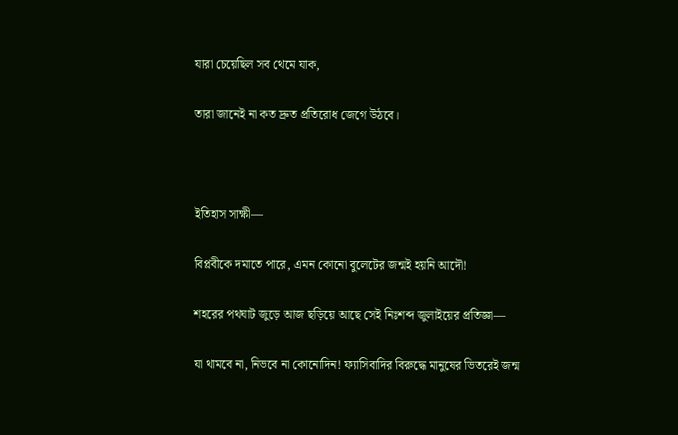যারা চেয়েছিল সব থেমে যাক,

তারা জানেই না কত দ্রুত প্রতিরোধ জেগে উঠবে।



ইতিহাস সাক্ষী—

বিপ্লবীকে দমাতে পারে, এমন কোনো বুলেটের জন্মই হয়নি আদৌ!

শহরের পথঘাট জুড়ে আজ ছড়িয়ে আছে সেই নিঃশব্দ জুলাইয়ের প্রতিজ্ঞা—

যা থামবে না, নিভবে না কোনোদিন! ফ্যাসিবাদির বিরুদ্ধে মানুষের ভিতরেই জন্ম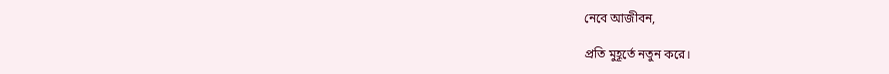নেবে আজীবন,

প্রতি মুহূর্তে নতুন করে।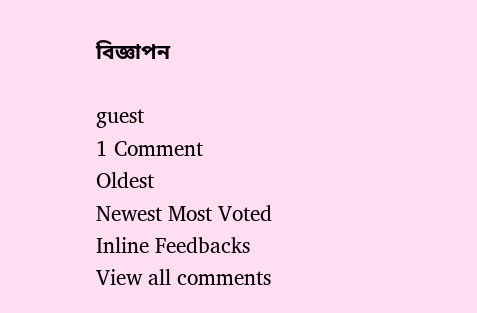বিজ্ঞাপন

guest
1 Comment
Oldest
Newest Most Voted
Inline Feedbacks
View all comments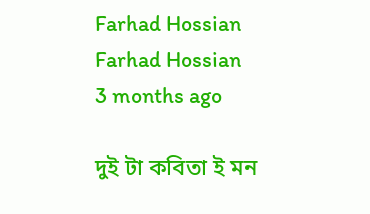Farhad Hossian
Farhad Hossian
3 months ago

দুই টা কবিতা ই মন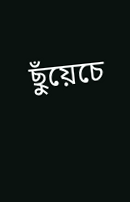ছুঁয়েচে